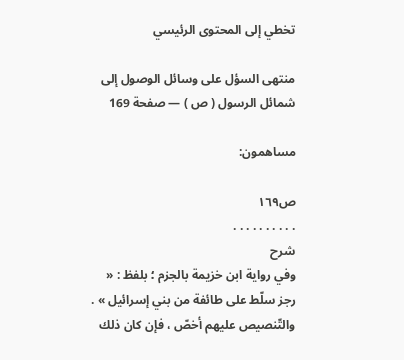تخطي إلى المحتوى الرئيسي

منتهى السؤل على وسائل الوصول إلى شمائل الرسول ( ص ) — صفحة 169

مساهمون:

ص١٦٩
. . . . . . . . . .
شرح
وفي رواية ابن خزيمة بالجزم ؛ بلفظ : « رجز سلّط على طائفة من بني إسرائيل » . والتّنصيص عليهم أخصّ ، فإن كان ذلك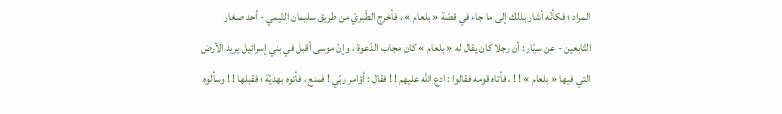المراد ؛ فكأنّه أشار بذلك إلى ما جاء في قصّة « بلعام » ، فأخرج الطّبريّ من طريق سليمان التّيمي - أحد صغار التّابعين - عن سيّار : أن رجلا كان يقال له « بلعام » كان مجاب الدّعوة ، وإنّ موسى أقبل في بني إسرائيل يريد الأرض التي فيها « بلعام » ! ! ، فأتاه قومه فقالوا : ادع اللّه عليهم ! ! فقال : أؤامر ربّي ! فمنع ، فأتوه بهديّة ؛ فقبلها ! ! وسألوه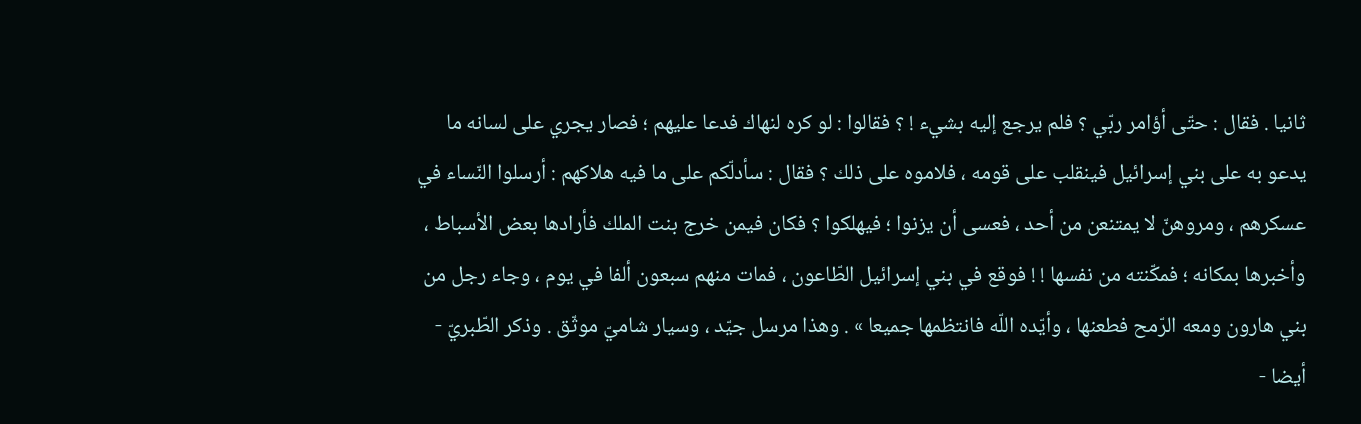ثانيا . فقال : حتّى أؤامر ربّي ؟ فلم يرجع إليه بشيء ! ؟ فقالوا : لو كره لنهاك فدعا عليهم ؛ فصار يجري على لسانه ما يدعو به على بني إسرائيل فينقلب على قومه ، فلاموه على ذلك ؟ فقال : سأدلّكم على ما فيه هلاكهم : أرسلوا النّساء في عسكرهم ، ومروهنّ لا يمتنعن من أحد ، فعسى أن يزنوا ؛ فيهلكوا ؟ فكان فيمن خرج بنت الملك فأرادها بعض الأسباط ، وأخبرها بمكانه ؛ فمكّنته من نفسها ! ! فوقع في بني إسرائيل الطّاعون ، فمات منهم سبعون ألفا في يوم ، وجاء رجل من بني هارون ومعه الرّمح فطعنها ، وأيّده اللّه فانتظمها جميعا » . وهذا مرسل جيّد ، وسيار شاميّ موثّق . وذكر الطّبريّ - أيضا -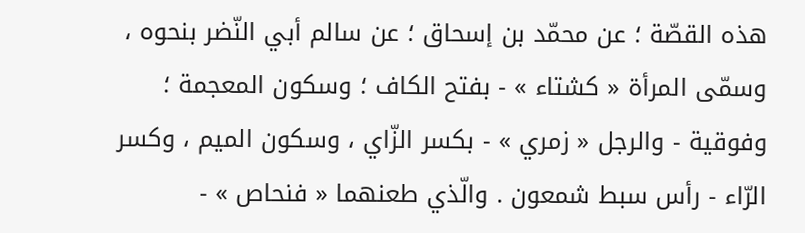هذه القصّة ؛ عن محمّد بن إسحاق ؛ عن سالم أبي النّضر بنحوه ، وسمّى المرأة « كشتاء » - بفتح الكاف ؛ وسكون المعجمة ؛ وفوقية - والرجل « زمري » - بكسر الزّاي ، وسكون الميم ، وكسر الرّاء - رأس سبط شمعون . والّذي طعنهما « فنحاص » -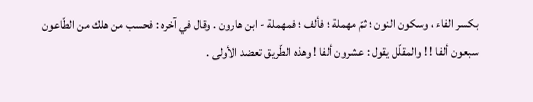بكسر الفاء ، وسكون النون ؛ ثمّ مهملة ؛ فألف ؛ فمهملة - ابن هارون . وقال في آخره : فحسب من هلك من الطّاعون سبعون ألفا ! ! والمقلّل يقول : عشرون ألفا ! وهذه الطّريق تعضد الأولى .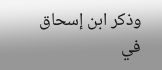وذكر ابن إسحاق في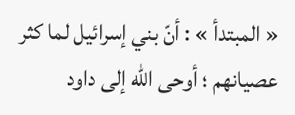« المبتدأ » : أنّ بني إسرائيل لما كثر عصيانهم ؛ أوحى اللّه إلى داود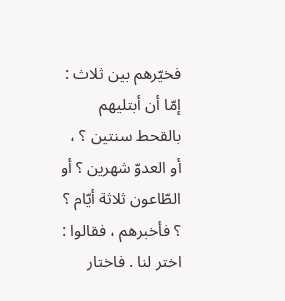فخيّرهم بين ثلاث : إمّا أن أبتليهم بالقحط سنتين ؟ ، أو العدوّ شهرين ؟ أو الطّاعون ثلاثة أيّام ؟ ؟ فأخبرهم ، فقالوا : اختر لنا . فاختار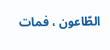الطّاعون ، فمات